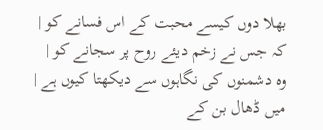بھلا دوں کیسے محبت کے اس فسانے کو |
کہ جس نے زخم دیئے روح پر سجانے کو |
وہ دشمنوں کی نگاہوں سے دیکھتا کیوں ہے |
میں ڈھال بن کے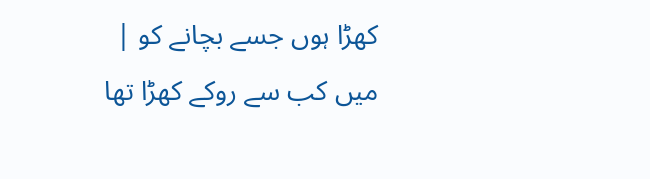کھڑا ہوں جسے بچانے کو |
میں کب سے روکے کھڑا تھا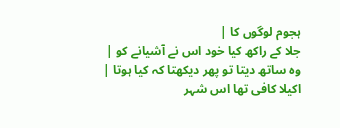ہجوم لوگوں کا |
جلا کے راکھ کیا خود اس نے آشیانے کو |
وہ ساتھ دیتا تو پھر دیکھتا کہ کیا ہوتا |
اکیلا کافی تھا اس شہر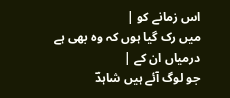اس زمانے کو |
میں رک گیا ہوں کہ وہ بھی ہے درمیاں ان کے |
جو لوگ آئے ہیں شاہدؔ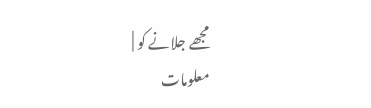مجھے جلانے کو |
معلومات